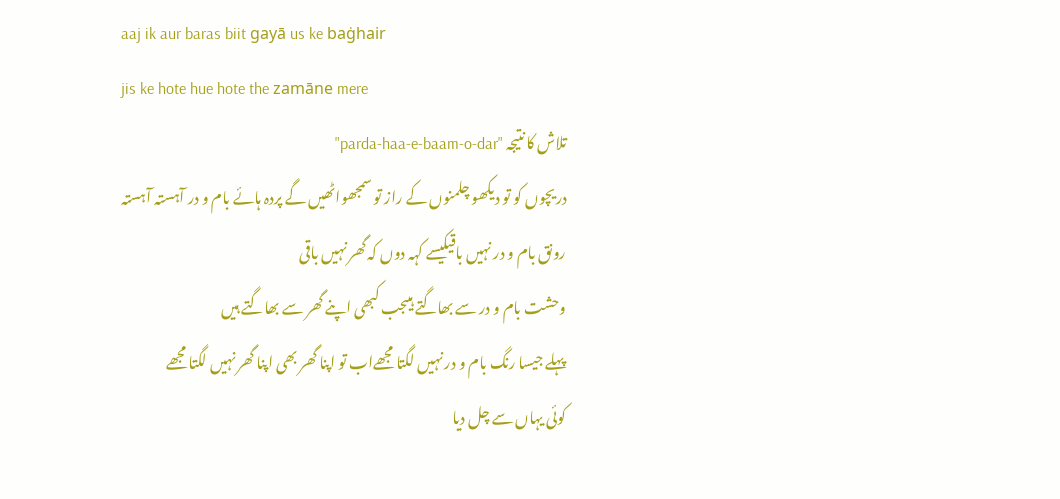aaj ik aur baras biit gayā us ke baġhair
jis ke hote hue hote the zamāne mere
تلاش کا نتیجہ "parda-haa-e-baam-o-dar"
دریچوں کو تو دیکھو چلمنوں کے راز تو سمجھواٹھیں گے پردہ ہائے بام و در آہستہ آہستہ
رونق بام و در نہیں باقیکیسے کہہ دوں کہ گھر نہیں باقی
وحشت بام و در سے بھاگتے ہیںجب کبھی اپنے گھر سے بھاگتے ہیں
پہلے جیسا رنگ بام و در نہیں لگتا مجھےاب تو اپنا گھر بھی اپنا گھر نہیں لگتا مجھے
کوئی یہاں سے چل دیا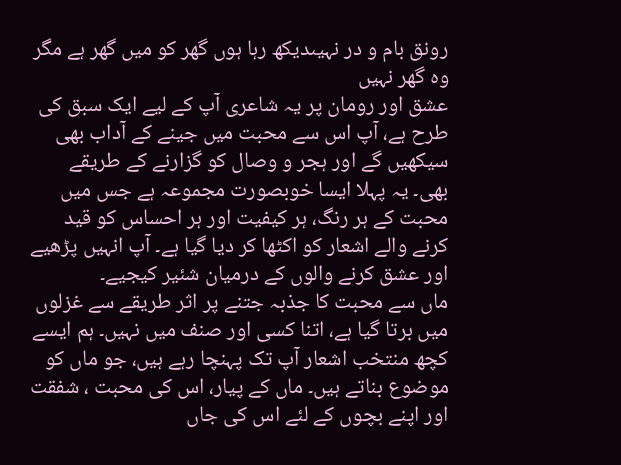رونق بام و در نہیںدیکھ رہا ہوں گھر کو میں گھر ہے مگر وہ گھر نہیں
عشق اور رومان پر یہ شاعری آپ کے لیے ایک سبق کی طرح ہے، آپ اس سے محبت میں جینے کے آداب بھی سیکھیں گے اور ہجر و وصال کو گزارنے کے طریقے بھی۔ یہ پہلا ایسا خوبصورت مجموعہ ہے جس میں محبت کے ہر رنگ، ہر کیفیت اور ہر احساس کو قید کرنے والے اشعار کو اکٹھا کر دیا گیا ہے۔ آپ انہیں پڑھیے اور عشق کرنے والوں کے درمیان شئیر کیجیے۔
ماں سے محبت کا جذبہ جتنے پر اثر طریقے سے غزلوں میں برتا گیا ہے، اتنا کسی اور صنف میں نہیں۔ ہم ایسے کچھ منتخب اشعار آپ تک پہنچا رہے ہیں، جو ماں کو موضوع بناتے ہیں۔ ماں کے پیار، اس کی محبت ، شفقت اور اپنے بچوں کے لئے اس کی جاں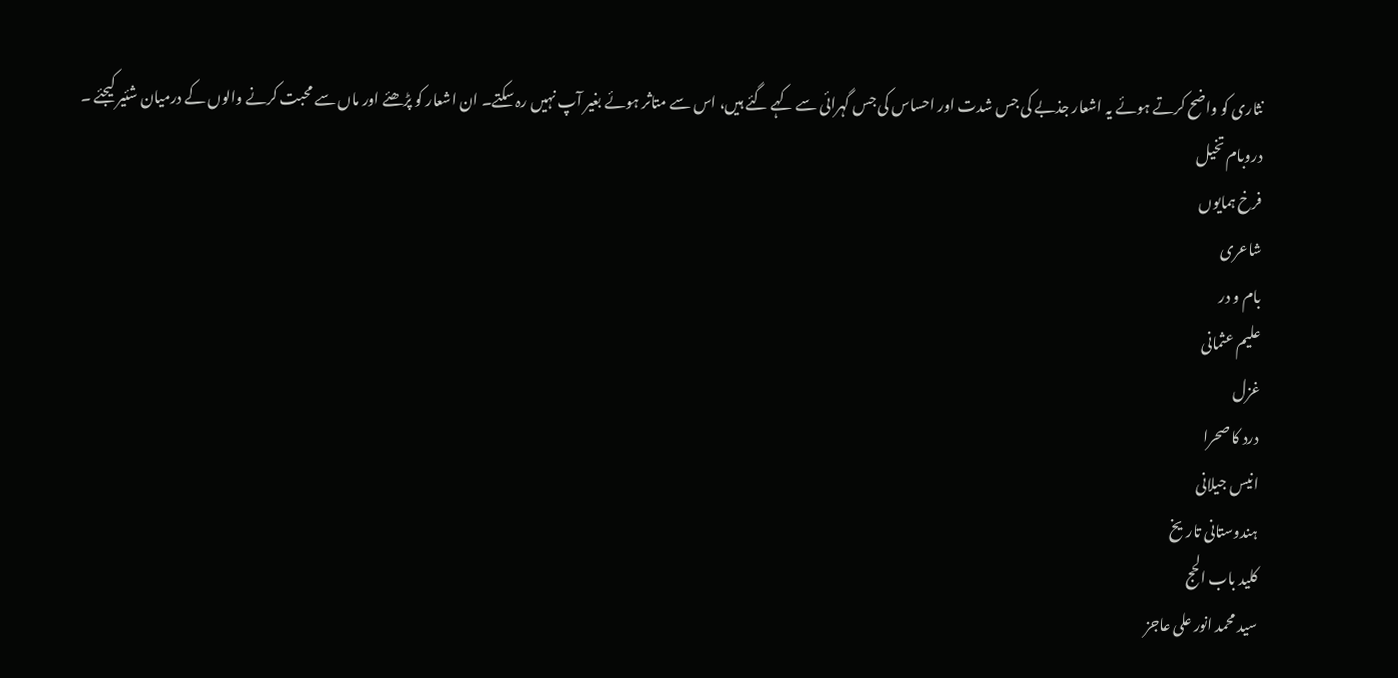نثاری کو واضح کرتے ہوئے یہ اشعار جذبے کی جس شدت اور احساس کی جس گہرائی سے کہے گئے ہیں، اس سے متاثر ہوئے بغیر آپ نہیں رہ سکتے۔ ان اشعار کو پڑھئے اور ماں سے محبت کرنے والوں کے درمیان شئیر کیجئے ۔
دروبام تخیل
فرخ ہمایوں
شاعری
بام و در
علیم عثمانی
غزل
درد کا صحرا
انیس جیلانی
ہندوستانی تاریخ
کلید باب الحج
سید محمد انور علی عاجز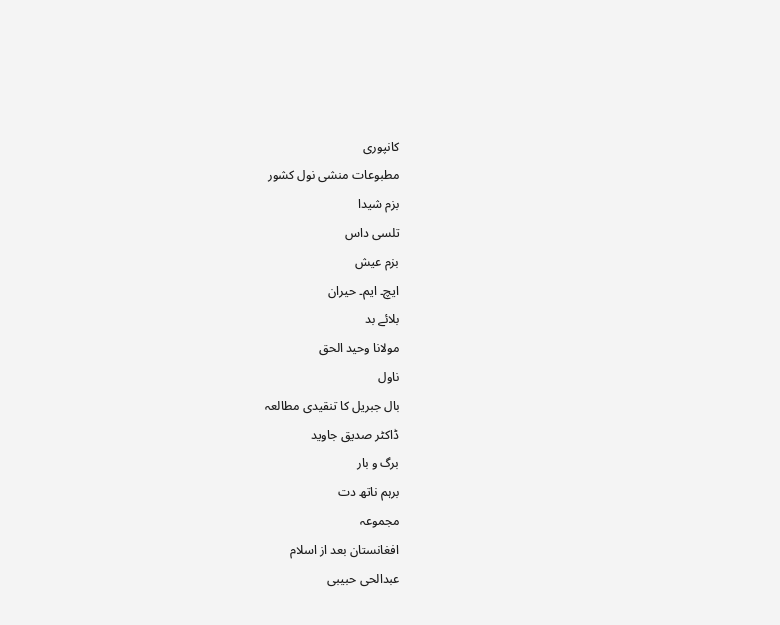کانپوری
مطبوعات منشی نول کشور
بزم شیدا
تلسی داس
بزم عیش
ایچ۔ ایم۔ حیران
بلائے بد
مولانا وحید الحق
ناول
بال جبریل کا تنقیدی مطالعہ
ڈاکٹر صدیق جاوید
برگ و بار
برہم ناتھ دت
مجموعہ
افغانستان بعد از اسلام
عبدالحی حبیبی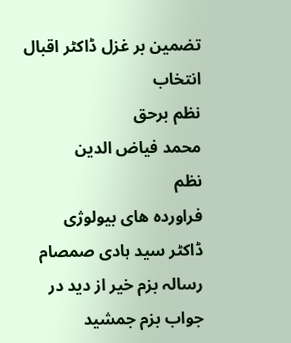تضمین بر غزل ڈاکٹر اقبال
انتخاب
نظم برحق
محمد فیاض الدین
نظم
فراوردہ ھای بیولوژی
ڈاکٹر سید ہادی صمصام
رسالہ بزم خیر از دید در جواب بزم جمشید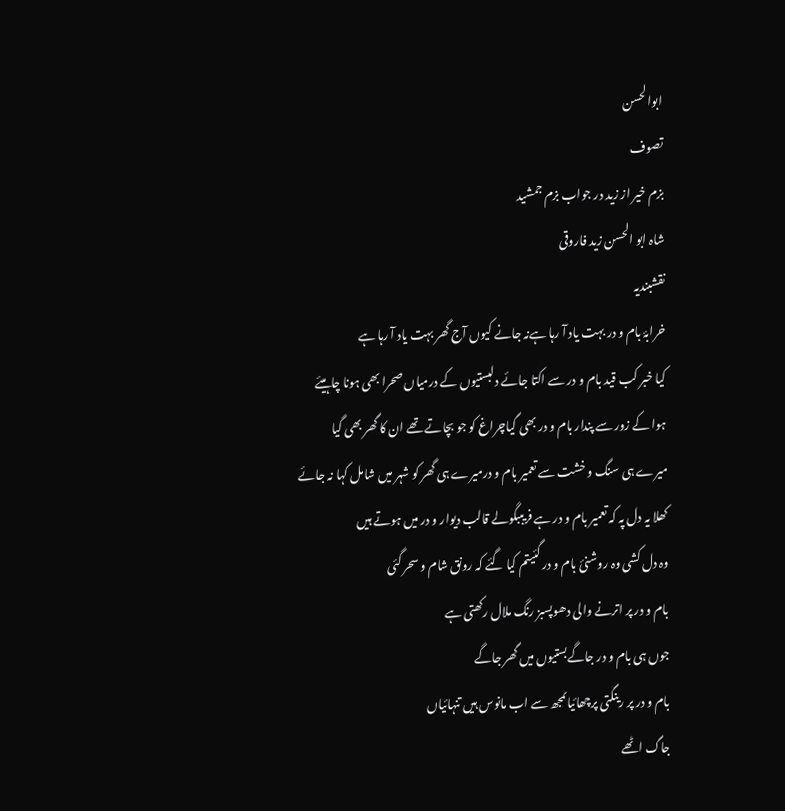ابوالحسن
تصوف
بزم خیر از زید در جواب بزم جمشید
شاہ ابو الحسن زید فاروقی
نقشبندیہ
خرابۂ بام و در بہت یاد آ رہا ہےنہ جانے کیوں آج گھر بہت یاد آ رہا ہے
کیا خبر کب قید بام و در سے اکتا جائے دلبستیوں کے درمیاں صحرا بھی ہونا چاہیئے
ہوا کے زور سے پندار بام و در بھی گیاچراغ کو جو بچاتے تھے ان کا گھر بھی گیا
میرے ہی سنگ و خشت سے تعمیر بام و درمیرے ہی گھر کو شہر میں شامل کہا نہ جائے
کھلا یہ دل پہ کہ تعمیر بام و در ہے فریببگولے قالب دیوار و در میں ہوتے ہیں
وہ دل کشی وہ روشنئ بام و در گئیتم کیا گئے کہ رونق شام و سحر گئی
بام و در پر اترنے والی دھوپسبز رنگ ملال رکھتی ہے
جوں ہی بام و در جاگےبستیوں میں گھر جاگے
بام و در پر رینگتی پرچھائیاںمجھ سے اب مانوس ہیں تنہائیاں
جاگ اٹھے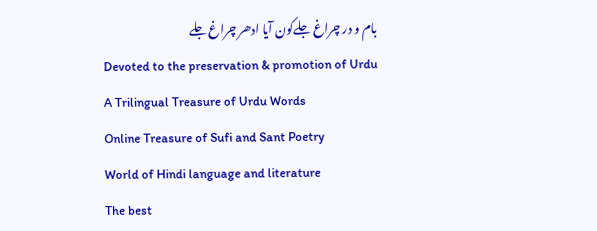بام و در چراغ جلےکون آیا ادھر چراغ جلے
Devoted to the preservation & promotion of Urdu
A Trilingual Treasure of Urdu Words
Online Treasure of Sufi and Sant Poetry
World of Hindi language and literature
The best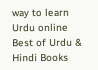way to learn Urdu online
Best of Urdu & Hindi Books